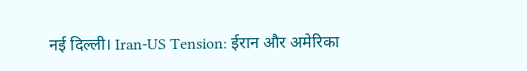नई दिल्ली। Iran-US Tension: ईरान और अमेरिका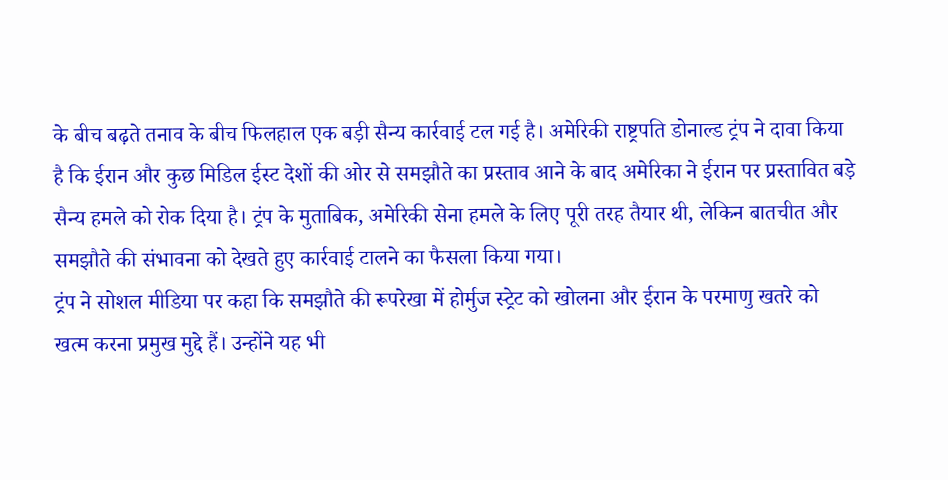के बीच बढ़ते तनाव के बीच फिलहाल एक बड़ी सैन्य कार्रवाई टल गई है। अमेरिकी राष्ट्रपति डोनाल्ड ट्रंप ने दावा किया है कि ईरान और कुछ मिडिल ईस्ट देशों की ओर से समझौते का प्रस्ताव आने के बाद अमेरिका ने ईरान पर प्रस्तावित बड़े सैन्य हमले को रोक दिया है। ट्रंप के मुताबिक, अमेरिकी सेना हमले के लिए पूरी तरह तैयार थी, लेकिन बातचीत और समझौते की संभावना को देखते हुए कार्रवाई टालने का फैसला किया गया।
ट्रंप ने सोशल मीडिया पर कहा कि समझौते की रूपरेखा में होर्मुज स्ट्रेट को खोलना और ईरान के परमाणु खतरे को खत्म करना प्रमुख मुद्दे हैं। उन्होंने यह भी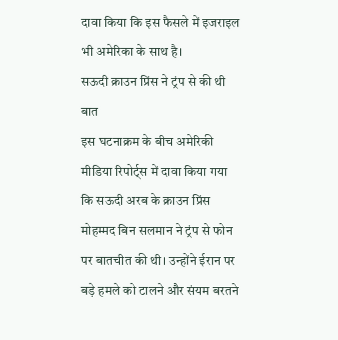दावा किया कि इस फैसले में इजराइल भी अमेरिका के साथ है।
सऊदी क्राउन प्रिंस ने ट्रंप से की थी बात
इस घटनाक्रम के बीच अमेरिकी मीडिया रिपोर्ट्स में दावा किया गया कि सऊदी अरब के क्राउन प्रिंस मोहम्मद बिन सलमान ने ट्रंप से फोन पर बातचीत की थी। उन्होंने ईरान पर बड़े हमले को टालने और संयम बरतने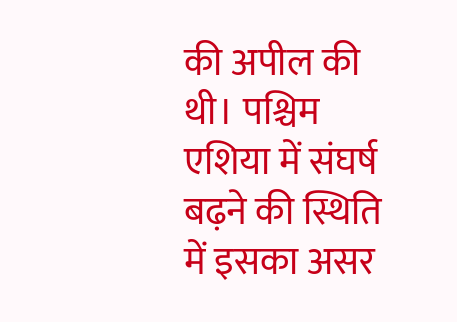की अपील की थी। पश्चिम एशिया में संघर्ष बढ़ने की स्थिति में इसका असर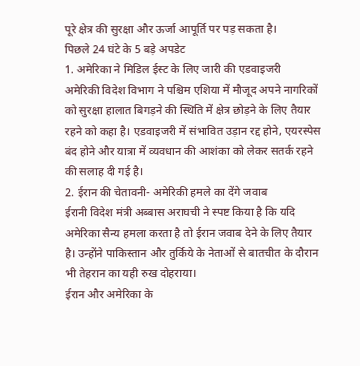पूरे क्षेत्र की सुरक्षा और ऊर्जा आपूर्ति पर पड़ सकता है।
पिछले 24 घंटे के 5 बड़े अपडेट
1. अमेरिका ने मिडिल ईस्ट के लिए जारी की एडवाइजरी
अमेरिकी विदेश विभाग ने पश्चिम एशिया में मौजूद अपने नागरिकों को सुरक्षा हालात बिगड़ने की स्थिति में क्षेत्र छोड़ने के लिए तैयार रहने को कहा है। एडवाइजरी में संभावित उड़ान रद्द होने, एयरस्पेस बंद होने और यात्रा में व्यवधान की आशंका को लेकर सतर्क रहने की सलाह दी गई है।
2. ईरान की चेतावनी- अमेरिकी हमले का देंगे जवाब
ईरानी विदेश मंत्री अब्बास अराघची ने स्पष्ट किया है कि यदि अमेरिका सैन्य हमला करता है तो ईरान जवाब देने के लिए तैयार है। उन्होंने पाकिस्तान और तुर्किये के नेताओं से बातचीत के दौरान भी तेहरान का यही रुख दोहराया।
ईरान और अमेरिका के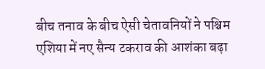बीच तनाव के बीच ऐसी चेतावनियों ने पश्चिम एशिया में नए सैन्य टकराव की आशंका बढ़ा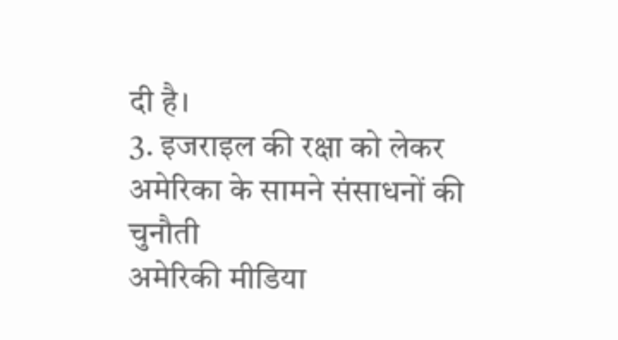दी है।
3. इजराइल की रक्षा को लेकर अमेरिका के सामने संसाधनों की चुनौती
अमेरिकी मीडिया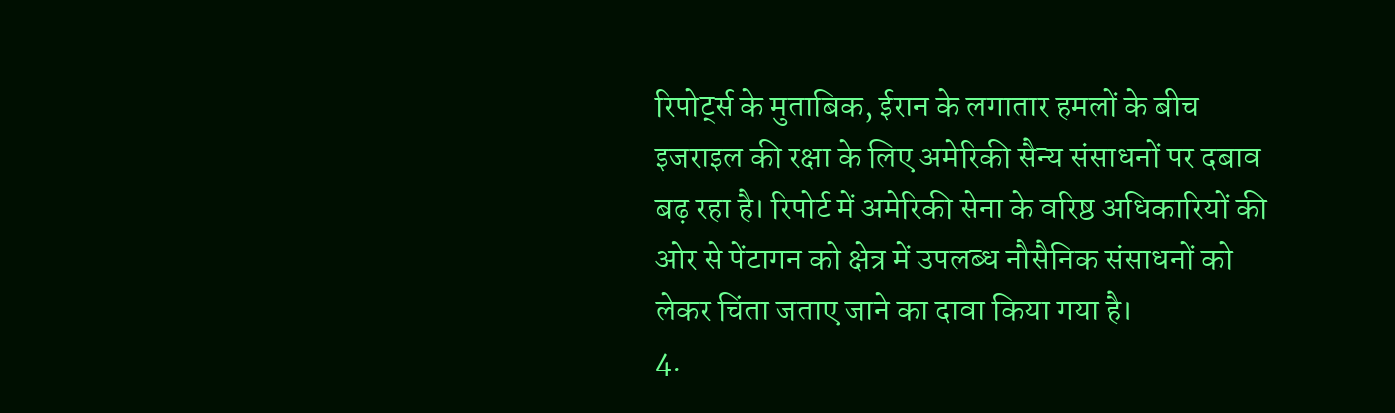रिपोर्ट्स के मुताबिक, ईरान के लगातार हमलों के बीच इजराइल की रक्षा के लिए अमेरिकी सैन्य संसाधनों पर दबाव बढ़ रहा है। रिपोर्ट में अमेरिकी सेना के वरिष्ठ अधिकारियों की ओर से पेंटागन को क्षेत्र में उपलब्ध नौसैनिक संसाधनों को लेकर चिंता जताए जाने का दावा किया गया है।
4.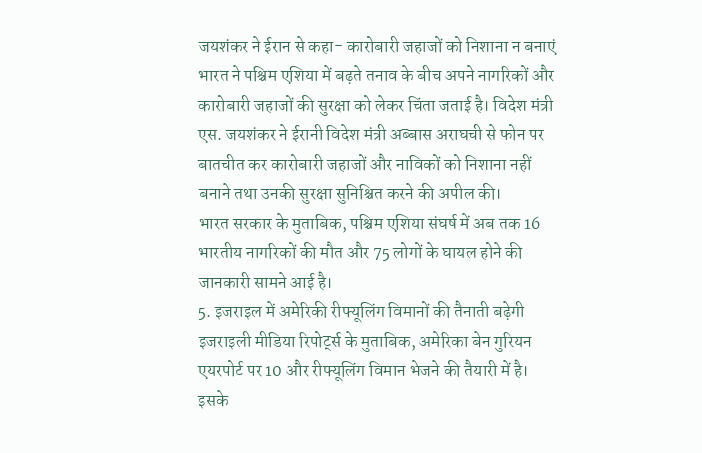जयशंकर ने ईरान से कहा- कारोबारी जहाजों को निशाना न बनाएं
भारत ने पश्चिम एशिया में बढ़ते तनाव के बीच अपने नागरिकों और कारोबारी जहाजों की सुरक्षा को लेकर चिंता जताई है। विदेश मंत्री एस. जयशंकर ने ईरानी विदेश मंत्री अब्बास अराघची से फोन पर बातचीत कर कारोबारी जहाजों और नाविकों को निशाना नहीं बनाने तथा उनकी सुरक्षा सुनिश्चित करने की अपील की।
भारत सरकार के मुताबिक, पश्चिम एशिया संघर्ष में अब तक 16 भारतीय नागरिकों की मौत और 75 लोगों के घायल होने की जानकारी सामने आई है।
5. इजराइल में अमेरिकी रीफ्यूलिंग विमानों की तैनाती बढ़ेगी
इजराइली मीडिया रिपोर्ट्स के मुताबिक, अमेरिका बेन गुरियन एयरपोर्ट पर 10 और रीफ्यूलिंग विमान भेजने की तैयारी में है। इसके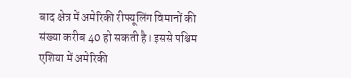बाद क्षेत्र में अमेरिकी रीफ्यूलिंग विमानों की संख्या करीब 40 हो सकती है। इससे पश्चिम एशिया में अमेरिकी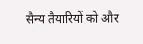सैन्य तैयारियों को और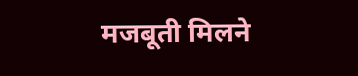मजबूती मिलने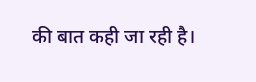की बात कही जा रही है।